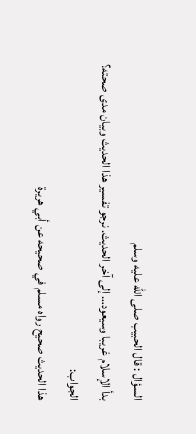السؤال : قال الحبيب صلى الله عليه وسلم
بدأ الإسلام غريبا وسيعود… إلى آخر الحديث. نرجو تفسير هذا الحديث وبيان مدى صحته؟
الجواب:
هذا الحديث صحيح رواه مسلم في صحيحه عن أبي هريرة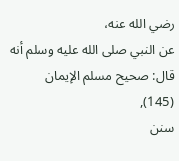رضي الله عنه،
عن النبي صلى الله عليه وسلم أنه قال: صحيح مسلم الإيمان (145),
سنن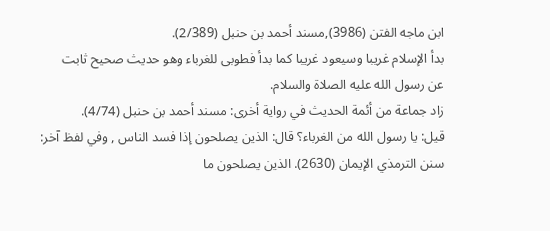ابن ماجه الفتن (3986),مسند أحمد بن حنبل (2/389).
بدأ الإسلام غريبا وسيعود غريبا كما بدأ فطوبى للغرباء وهو حديث صحيح ثابت
عن رسول الله عليه الصلاة والسلام.
زاد جماعة من أئمة الحديث في رواية أخرى: مسند أحمد بن حنبل (4/74).
قيل: يا رسول الله من الغرباء؟ قال: الذين يصلحون إذا فسد الناس , وفي لفظ آخر:
سنن الترمذي الإيمان (2630). الذين يصلحون ما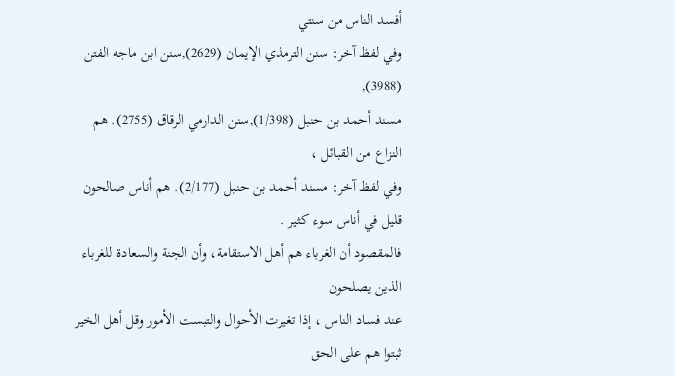أفسد الناس من سنتي
وفي لفظ آخر: سنن الترمذي الإيمان (2629),سنن ابن ماجه الفتن (3988),
مسند أحمد بن حنبل (1/398),سنن الدارمي الرقاق (2755). هم النزاع من القبائل ،
وفي لفظ آخر: مسند أحمد بن حنبل (2/177). هم أناس صالحون قليل في أناس سوء كثير .
فالمقصود أن الغرباء هم أهل الاستقامة، وأن الجنة والسعادة للغرباء الذين يصلحون
عند فساد الناس ، إذا تغيرت الأحوال والتبست الأمور وقل أهل الخير ثبتوا هم على الحق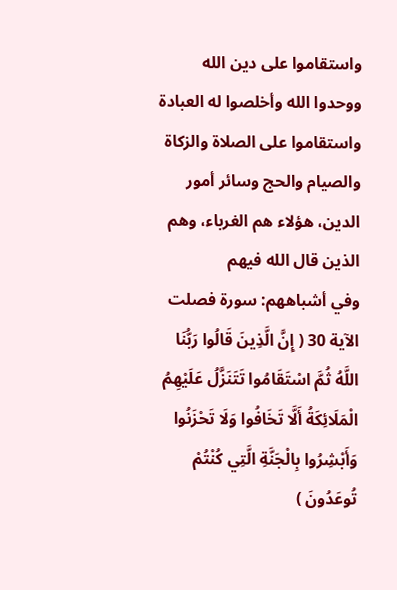واستقاموا على دين الله ووحدوا الله وأخلصوا له العبادة واستقاموا على الصلاة والزكاة
والصيام والحج وسائر أمور الدين، هؤلاء هم الغرباء، وهم الذين قال الله فيهم
وفي أشباههم: سورة فصلت الآية 30 ( إِنَّ الَّذِينَ قَالُوا رَبُّنَا اللَّهُ ثُمَّ اسْتَقَامُوا تَتَنَزَّلُ عَلَيْهِمُ
الْمَلَائِكَةُ أَلَّا تَخَافُوا وَلَا تَحْزَنُوا وَأَبْشِرُوا بِالْجَنَّةِ الَّتِي كُنْتُمْ تُوعَدُونَ )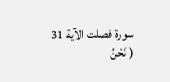سورة فصلت الآية 31
( نَحْنُ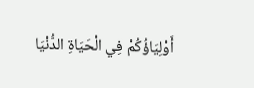أَوْلِيَاؤُكُمْ فِي الْحَيَاةِ الدُّنْيَا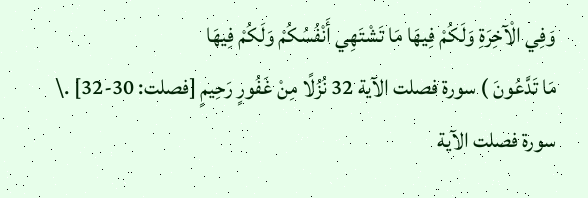وَفِي الْآخِرَةِ وَلَكُمْ فِيهَا مَا تَشْتَهِي أَنْفُسُكُمْ وَلَكُمْ فِيهَا
مَا تَدَّعُونَ ) سورة فصلت الآية 32 نُزُلًا مِنْ غَفُورٍ رَحِيمٍ [فصلت: 30-32] .\
سورة فصلت الآية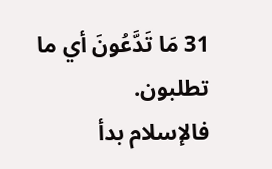31 مَا تَدَّعُونَ أي ما تطلبون.
فالإسلام بدأ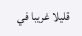قليلا غريبا في